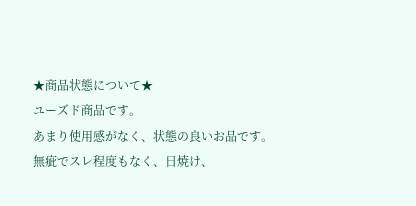★商品状態について★
ユーズド商品です。
あまり使用感がなく、状態の良いお品です。
無疵でスレ程度もなく、日焼け、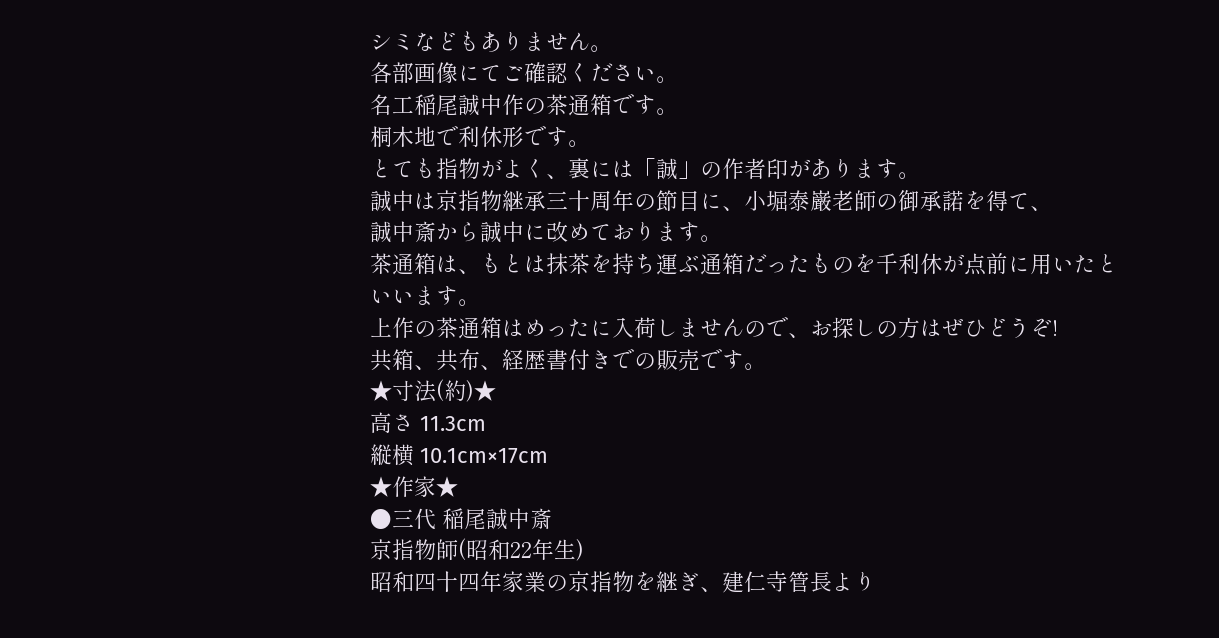シミなどもありません。
各部画像にてご確認ください。
名工稲尾誠中作の茶通箱です。
桐木地で利休形です。
とても指物がよく、裏には「誠」の作者印があります。
誠中は京指物継承三十周年の節目に、小堀泰巌老師の御承諾を得て、
誠中斎から誠中に改めております。
茶通箱は、もとは抹茶を持ち運ぶ通箱だったものを千利休が点前に用いたといいます。
上作の茶通箱はめったに入荷しませんので、お探しの方はぜひどうぞ!
共箱、共布、経歴書付きでの販売です。
★寸法(約)★
高さ 11.3cm
縦横 10.1cm×17cm
★作家★
●三代 稲尾誠中斎
京指物師(昭和22年生)
昭和四十四年家業の京指物を継ぎ、建仁寺管長より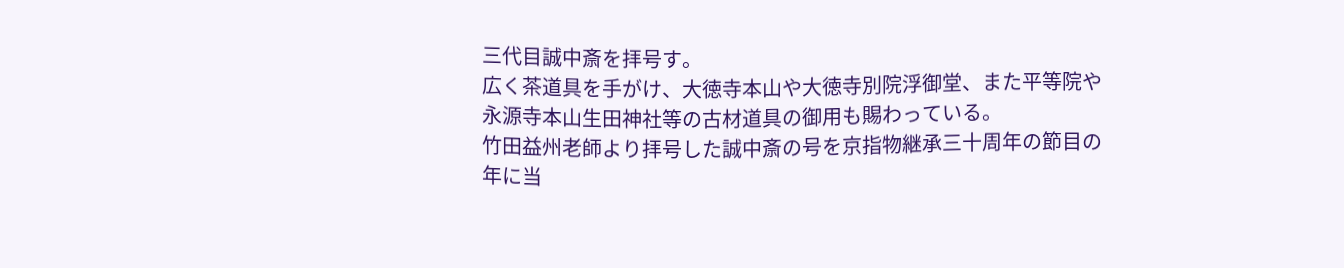三代目誠中斎を拝号す。
広く茶道具を手がけ、大徳寺本山や大徳寺別院浮御堂、また平等院や永源寺本山生田神社等の古材道具の御用も賜わっている。
竹田益州老師より拝号した誠中斎の号を京指物継承三十周年の節目の年に当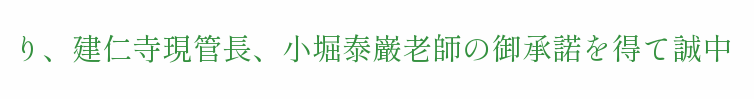り、建仁寺現管長、小堀泰巌老師の御承諾を得て誠中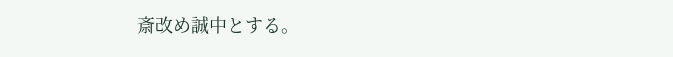斎改め誠中とする。